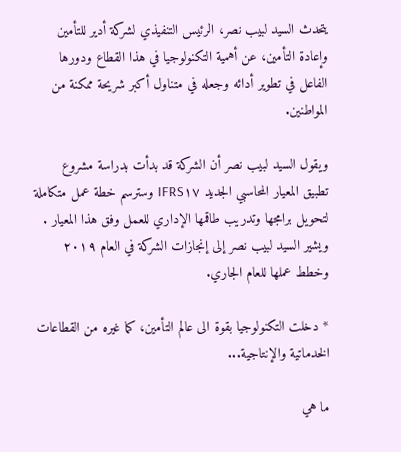يتحدث السيد لبيب نصر، الرئيس التنفيذي لشركة أدير للتأمين وإعادة التأمين، عن أهمية التكنولوجيا في هذا القطاع ودورها الفاعل في تطوير أدائه وجعله في متناول أكبر شريحة ممكنة من المواطنين.

ويقول السيد لبيب نصر أن الشركة قد بدأت بدراسة مشروع تطبيق المعيار المحاسبي الجديد IFRS١٧ وسترسم خطة عمل متكاملة لتحويل برامجها وتدريب طاقمها الإداري للعمل وفق هذا المعيار . ويشير السيد لبيب نصر إلى إنجازات الشركة في العام ٢٠١٩ وخطط عملها للعام الجاري.

* دخلت التكنولوجيا بقوة الى عالم التأمين، كما غيره من القطاعات الخدماتية والإنتاجية...

ما هي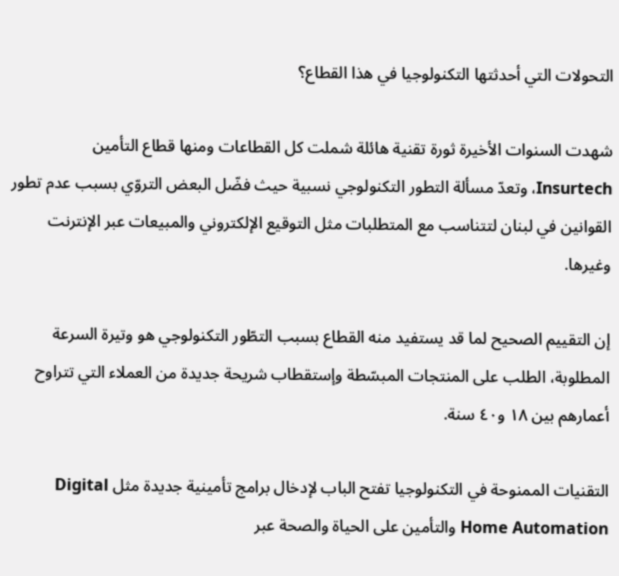التحولات التي أحدثتها التكنولوجيا في هذا القطاع؟

شهدت السنوات الأخيرة ثورة تقنية هائلة شملت كل القطاعات ومنها قطاع التأمين Insurtech، وتعدّ مسألة التطور التكنولوجي نسبية حيث فضّل البعض التروّي بسبب عدم تطور القوانين في لبنان لتتناسب مع المتطلبات مثل التوقيع الإلكتروني والمبيعات عبر الإنترنت وغيرها.

إن التقييم الصحيح لما قد يستفيد منه القطاع بسبب التطّور التكنولوجي هو وتيرة السرعة المطلوبة، الطلب على المنتجات المبسّطة وإستقطاب شريحة جديدة من العملاء التي تتراوح أعمارهم بين ١٨ و٤٠ سنة.

التقنيات الممنوحة في التكنولوجيا تفتح الباب لإدخال برامج تأمينية جديدة مثل Digital Home Automation والتأمين على الحياة والصحة عبر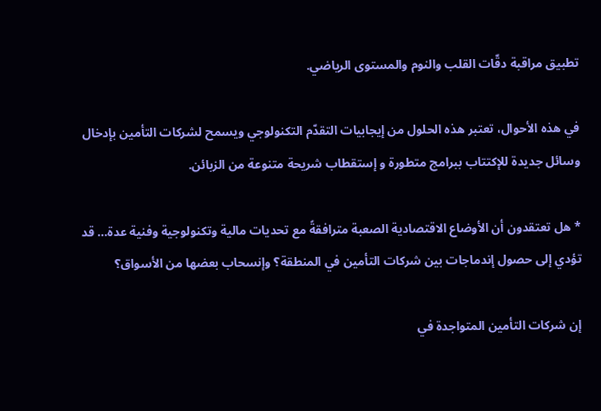تطبيق مراقبة دقّات القلب والنوم والمستوى الرياضي.

في هذه الأحوال، تعتبر هذه الحلول من إيجابيات التقدّم التكنولوجي ويسمح لشركات التأمين بإدخال وسائل جديدة للإكتتاب ببرامج متطورة و إستقطاب شريحة متنوعة من الزبائن.

* هل تعتقدون أن الأوضاع الاقتصادية الصعبة مترافقةً مع تحديات مالية وتكنولوجية وفنية عدة… قد تؤدي إلى حصول إندماجات بين شركات التأمين في المنطقة؟ وإنسحاب بعضها من الأسواق؟

إن شركات التأمين المتواجدة في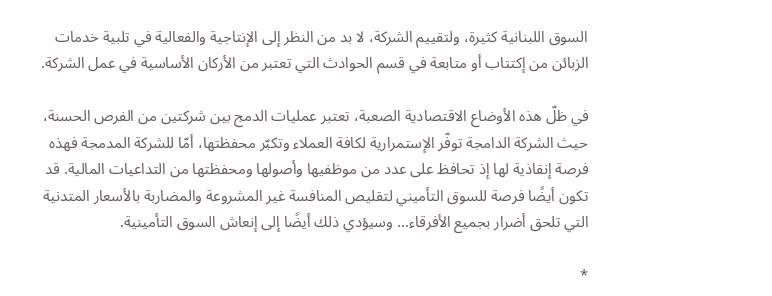السوق اللبنانية كثيرة، ولتقييم الشركة، لا بد من النظر إلى الإنتاجية والفعالية في تلبية خدمات الزبائن من إكتتاب أو متابعة في قسم الحوادث التي تعتبر من الأركان الأساسية في عمل الشركة.

في ظلّ هذه الأوضاع الاقتصادية الصعبة، تعتبر عمليات الدمج بين شركتين من الفرص الحسنة، حيث الشركة الدامجة توفّر الإستمرارية لكافة العملاء وتكبّر محفظتها، أمّا للشركة المدمجة فهذه فرصة إنقاذية لها إذ تحافظ على عدد من موظفيها وأصولها ومحفظتها من التداعيات المالية. قد تكون أيضًا فرصة للسوق التأميني لتقليص المنافسة غير المشروعة والمضاربة بالأسعار المتدنية التي تلحق أضرار بجميع الأفرقاء… وسيؤدي ذلك أيضًا إلى إنعاش السوق التأمينية.

*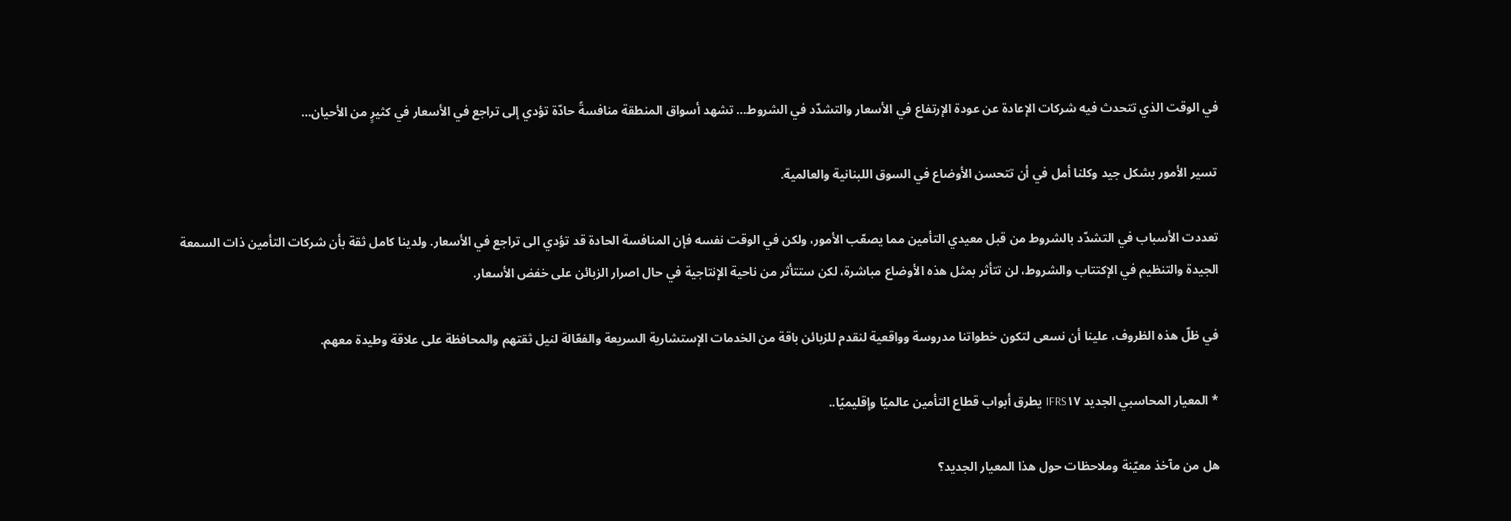في الوقت الذي تتحدث فيه شركات الإعادة عن عودة الإرتفاع في الأسعار والتشدّد في الشروط… تشهد أسواق المنطقة منافسةً حادّة تؤدي إلى تراجع في الأسعار في كثيرٍ من الأحيان…

تسير الأمور بشكل جيد وكلنا أمل في أن تتحسن الأوضاع في السوق اللبنانية والعالمية.

تعددت الأسباب في التشدّد بالشروط من قبل معيدي التأمين مما يصعّب الأمور، ولكن في الوقت نفسه فإن المنافسة الحادة قد تؤدي الى تراجع في الأسعار. ولدينا كامل ثقة بأن شركات التأمين ذات السمعة الجيدة والتنظيم في الإكتتاب والشروط، لن تتأثر بمثل هذه الأوضاع مباشرة، لكن ستتأثر من ناحية الإنتاجية في حال اصرار الزبائن على خفض الأسعار.

في ظلّ هذه الظروف، علينا أن نسعى لتكون خطواتنا مدروسة وواقعية لنقدم للزبائن باقة من الخدمات الإستشارية السريعة والفعّالة لنيل ثقتهم والمحافظة على علاقة وطيدة معهم.

* المعيار المحاسبي الجديد IFRS١٧ يطرق أبواب قطاع التأمين عالميًا وإقليميًا..

هل من مآخذ معيّنة وملاحظات حول هذا المعيار الجديد؟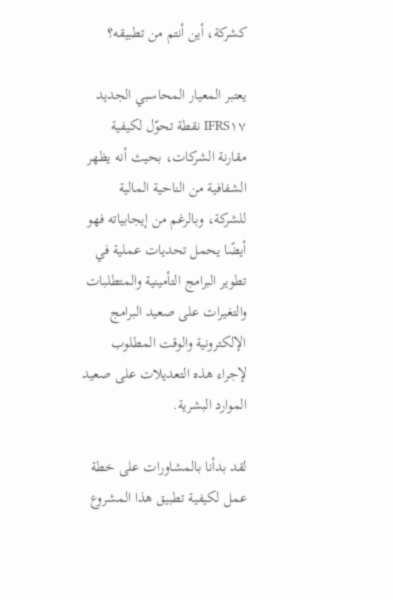كشركة، أين أنتم من تطبيقه؟

يعتبر المعيار المحاسبي الجديد IFRS١٧ نقطة تحوّل لكيفية مقارنة الشركات، بحيث أنه يظهر الشفافية من الناحية المالية للشركة، وبالرغم من إيجابياته فهو أيضًا يحمل تحديات عملية في تطوير البرامج التأمينية والمتطلبات والتغيرات على صعيد البرامج الإلكترونية والوقت المطلوب لإجراء هذه التعديلات على صعيد الموارد البشرية.

لقد بدأنا بالمشاورات على خطة عمل لكيفية تطبيق هذا المشروع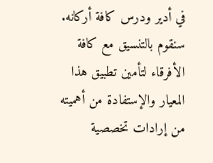في أدير ودرس كافة أركانه. سنقوم بالتنسيق مع كافة الأفرقاء لتأمين تطبيق هذا المعيار والإستفادة من أهميته من إرادات تخصصية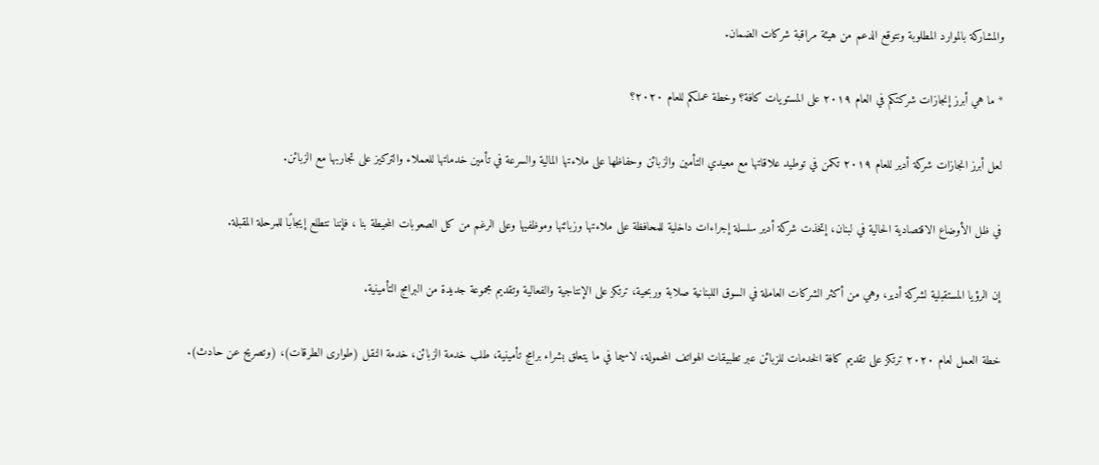والمشاركة بالموارد المطلوبة ونتوقع الدعم من هيئة مراقبة شركات الضمان.

* ما هي أبرز إنجازات شركتكم في العام ٢٠١٩ على المستويات كافة؟ وخطة عملكم للعام ٢٠٢٠؟

لعل أبرز انجازات شركة أدير للعام ٢٠١٩ تكمن في توطيد علاقاتها مع معيدي التأمين والزبائن وحفاظها على ملاءتها المالية والسرعة في تأمين خدماتها للعملاء والتركيز على تجاربها مع الزبائن.

في ظل الأوضاع الاقتصادية الحالية في لبنان، إتخذت شركة أدير سلسلة إجراءات داخلية للمحافظة على ملاءتها وزبائنها وموظفيها وعلى الرغم من كل الصعوبات المحيطة بنا ، فإننا نتطلع إيجابًا للمرحلة المقبلة.

إن الرؤيا المستقبلية لشركة أدير، وهي من أكثر الشركات العاملة في السوق اللبنانية صلابة وربحية، ترتكز على الإنتاجية والفعالية وتقديم مجموعة جديدة من البرامج التأمينية.

خطة العمل لعام ٢٠٢٠ ترتكز على تقديم كافة الخدمات للزبائن عبر تطبيقات الهواتف المحمولة، لاسيما في ما يتعلق بشراء برامج تأمينية، طلب خدمة الزبائن، خدمة النقل (طوارى الطرقات)، (وتصريح عن حادث).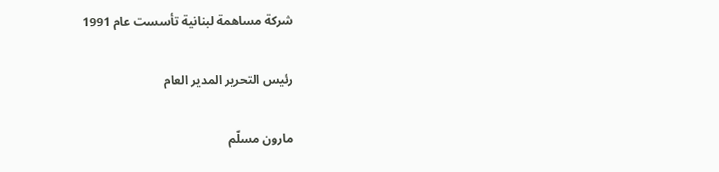شركة مساهمة لبنانية تأسست عام 1991

رئيس التحرير المدير العام

مارون مسلّم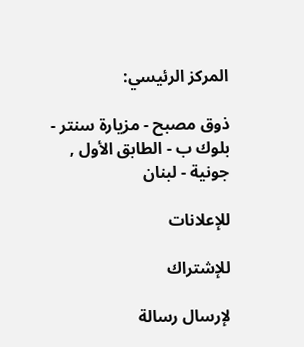المركز الرئيسي:

ذوق مصبح - مزيارة سنتر - بلوك ب - الطابق الأول , جونية - لبنان

للإعلانات

للإشتراك

لإرسال رسالة